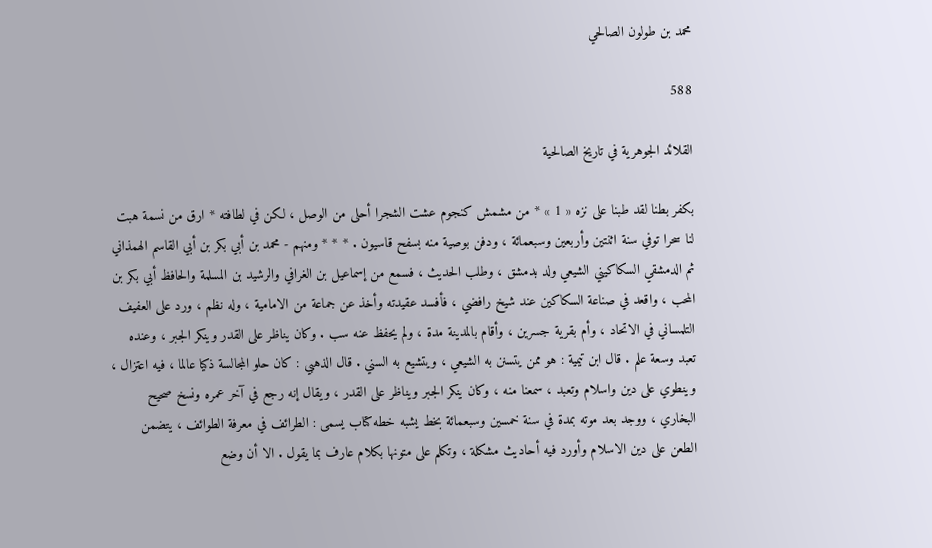محمد بن طولون الصالحي

588

القلائد الجوهرية في تاريخ الصالحية

بكفر بطنا لقد طبنا على نزه « 1 » * من مشمش كنجوم عشت الشجرا أحلى من الوصل ، لكن في لطافته * ارق من نسمة هبت لنا سحرا توفي سنة اثنتين وأربعين وسبعمائة ، ودفن بوصية منه بسفح قاسيون . * * * ومنهم - محمد بن أبي بكر بن أبي القاسم الهمذاني ثم الدمشقي السكاكيني الشيعي ولد بدمشق ، وطلب الحديث ، فسمع من إسماعيل بن الغرافي والرشيد بن المسلمة والحافظ أبي بكر بن المحب ، واقعد في صناعة السكاكين عند شيخ رافضي ، فأفسد عقيدته وأخذ عن جماعة من الامامية ، وله نظم ، ورد على العفيف التلمساني في الاتحاد ، وأم بقرية جسرين ، وأقام بالمدينة مدة ، ولم يحفظ عنه سب . وكان يناظر على القدر وينكر الجبر ، وعنده تعبد وسعة علم . قال ابن تيمية : هو ممن يتسنن به الشيعي ، ويتشيع به السني . قال الذهبي : كان حلو المجالسة ذكيا عالما ، فيه اعتزال ، وينطوي على دين واسلام وتعبد ، سمعنا منه ، وكان ينكر الجبر ويناظر على القدر ، ويقال إنه رجع في آخر عمره ونسخ صحيح البخاري ، ووجد بعد موته بمدة في سنة خمسين وسبعمائة بخط يشبه خطه كتاب يسمى : الطرائف في معرفة الطوائف ، يتضمن الطعن على دين الاسلام وأورد فيه أحاديث مشكلة ، وتكلم على متونها بكلام عارف بما يقول . الا أن وضع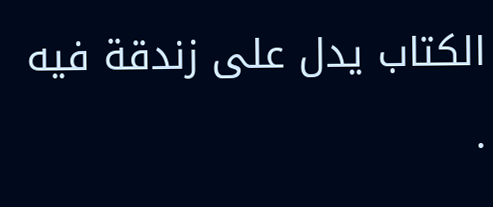الكتاب يدل على زندقة فيه .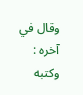وقال في آخره : وكتبه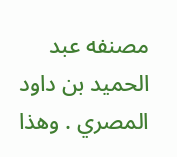مصنفه عبد الحميد بن داود المصري . وهذا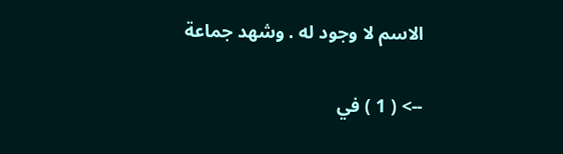الاسم لا وجود له . وشهد جماعة

--> ( 1 ) في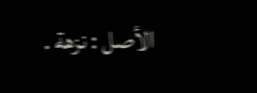الأصل : نزهة .